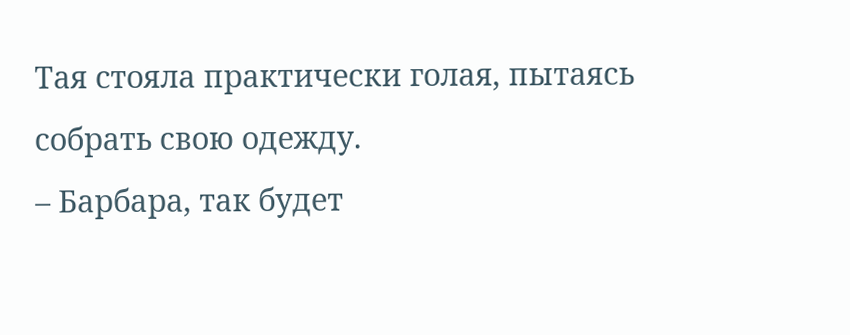Тая стояла практически голая, пытаясь собрать свою одежду.
– Барбара, так будет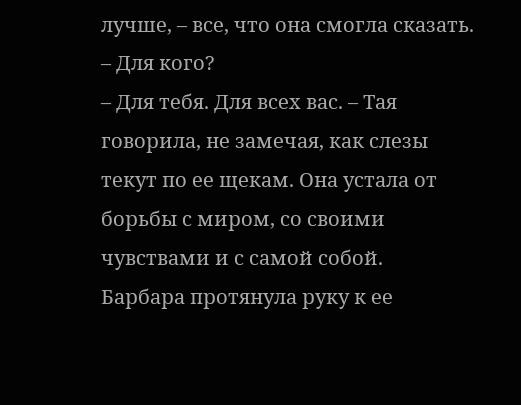лучше, – все, что она смогла сказать.
– Для кого?
– Для тебя. Для всех вас. – Тая говорила, не замечая, как слезы текут по ее щекам. Она устала от борьбы с миром, со своими чувствами и с самой собой.
Барбара протянула руку к ее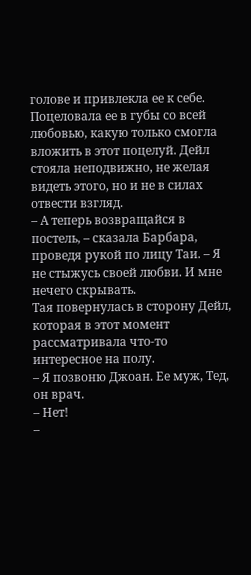голове и привлекла ее к себе. Поцеловала ее в губы со всей любовью, какую только смогла вложить в этот поцелуй. Дейл стояла неподвижно, не желая видеть этого, но и не в силах отвести взгляд.
– А теперь возвращайся в постель, – сказала Барбара, проведя рукой по лицу Таи. – Я не стыжусь своей любви. И мне нечего скрывать.
Тая повернулась в сторону Дейл, которая в этот момент рассматривала что-то интересное на полу.
– Я позвоню Джоан. Ее муж, Тед, он врач.
– Нет!
–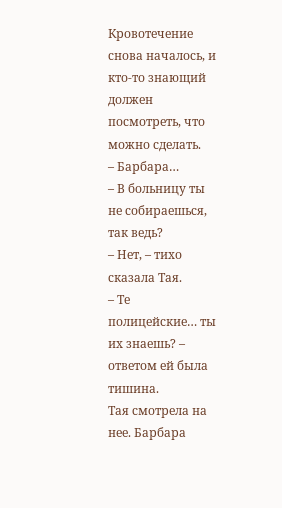Кровотечение снова началось, и кто-то знающий должен посмотреть, что можно сделать.
– Барбара…
– В больницу ты не собираешься, так ведь?
– Нет, – тихо сказала Тая.
– Те полицейские… ты их знаешь? – ответом ей была тишина.
Тая смотрела на нее. Барбара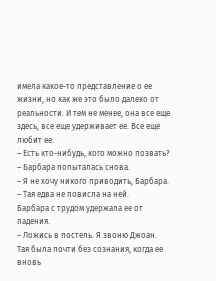имела какое-то представление о ее жизни, но как же это было далеко от реальности. И тем не менее, она все еще здесь, все еще удерживает ее. Все еще любит ее.
– Есть кто-нибудь, кого можно позвать? – Барбара попыталась снова.
– Я не хочу никого приводить, Барбара. – Тая едва не повисла на ней.
Барбара с трудом удержала ее от падения.
– Ложись в постель. Я звоню Джоан.
Тая была почти без сознания, когда ее вновь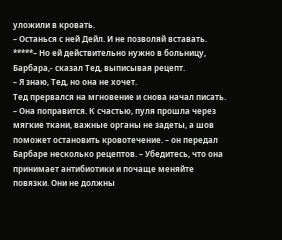уложили в кровать.
– Останься с ней Дейл. И не позволяй вставать.
*****– Но ей действительно нужно в больницу, Барбара,- сказал Тед, выписывая рецепт.
– Я знаю, Тед, но она не хочет.
Тед прервался на мгновение и снова начал писать.
– Она поправится. К счастью, пуля прошла через мягкие ткани, важные органы не задеты, а шов поможет остановить кровотечение. – он передал Барбаре несколько рецептов. – Убедитесь, что она принимает антибиотики и почаще меняйте повязки. Они не должны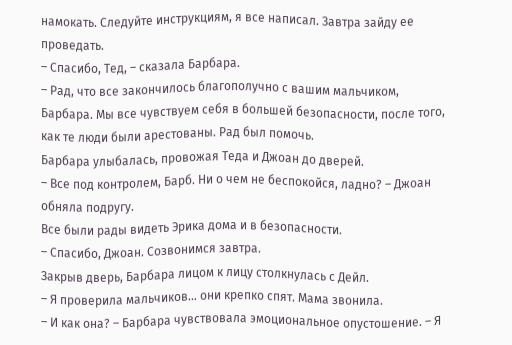намокать. Следуйте инструкциям, я все написал. Завтра зайду ее проведать.
– Спасибо, Тед, – сказала Барбара.
– Рад, что все закончилось благополучно с вашим мальчиком, Барбара. Мы все чувствуем себя в большей безопасности, после того, как те люди были арестованы. Рад был помочь.
Барбара улыбалась, провожая Теда и Джоан до дверей.
– Все под контролем, Барб. Ни о чем не беспокойся, ладно? – Джоан обняла подругу.
Все были рады видеть Эрика дома и в безопасности.
– Спасибо, Джоан. Созвонимся завтра.
Закрыв дверь, Барбара лицом к лицу столкнулась с Дейл.
– Я проверила мальчиков… они крепко спят. Мама звонила.
– И как она? – Барбара чувствовала эмоциональное опустошение. – Я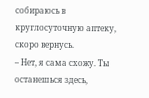собираюсь в круглосуточную аптеку, скоро вернусь.
– Нет, я сама схожу. Ты останешься здесь,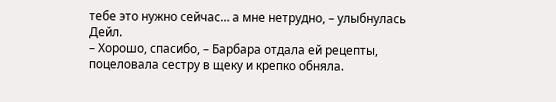тебе это нужно сейчас… а мне нетрудно, – улыбнулась Дейл.
– Хорошо, спасибо, – Барбара отдала ей рецепты, поцеловала сестру в щеку и крепко обняла.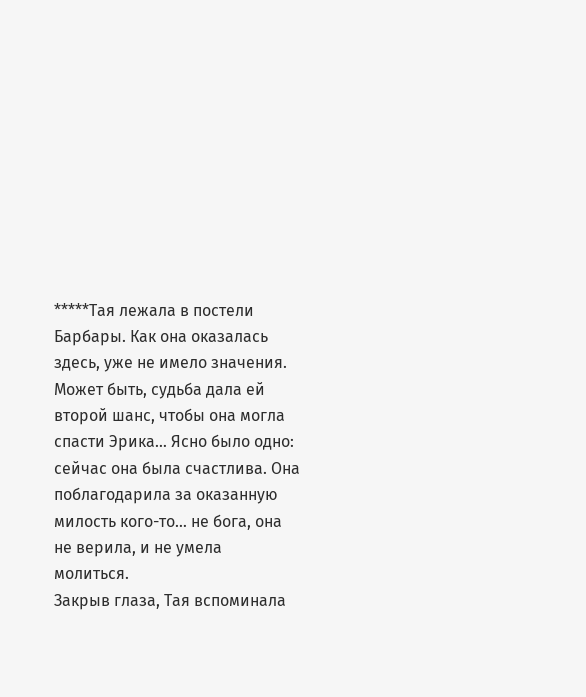*****Тая лежала в постели Барбары. Как она оказалась здесь, уже не имело значения. Может быть, судьба дала ей второй шанс, чтобы она могла спасти Эрика… Ясно было одно: сейчас она была счастлива. Она поблагодарила за оказанную милость кого-то… не бога, она не верила, и не умела молиться.
Закрыв глаза, Тая вспоминала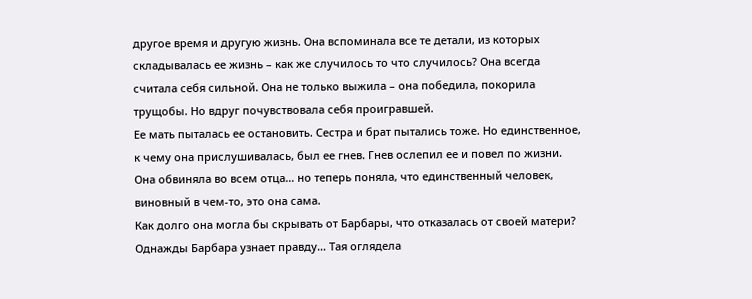другое время и другую жизнь. Она вспоминала все те детали, из которых складывалась ее жизнь – как же случилось то что случилось? Она всегда считала себя сильной. Она не только выжила – она победила, покорила трущобы. Но вдруг почувствовала себя проигравшей.
Ее мать пыталась ее остановить. Сестра и брат пытались тоже. Но единственное, к чему она прислушивалась, был ее гнев. Гнев ослепил ее и повел по жизни. Она обвиняла во всем отца… но теперь поняла, что единственный человек, виновный в чем-то, это она сама.
Как долго она могла бы скрывать от Барбары, что отказалась от своей матери? Однажды Барбара узнает правду… Тая оглядела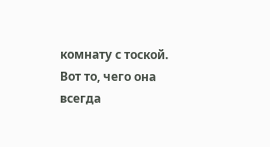комнату с тоской. Вот то, чего она всегда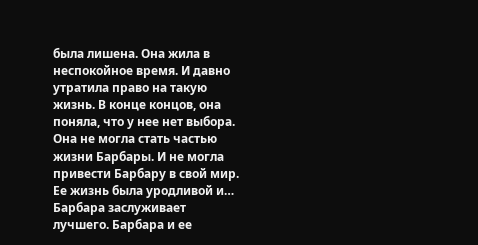была лишена. Она жила в неспокойное время. И давно утратила право на такую жизнь. В конце концов, она поняла, что у нее нет выбора. Она не могла стать частью жизни Барбары. И не могла привести Барбару в свой мир. Ее жизнь была уродливой и… Барбара заслуживает лучшего. Барбара и ее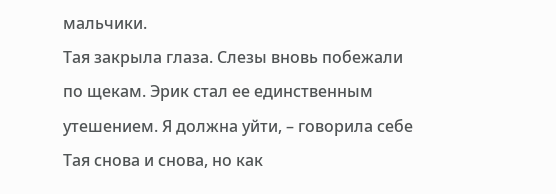мальчики.
Тая закрыла глаза. Слезы вновь побежали по щекам. Эрик стал ее единственным утешением. Я должна уйти, – говорила себе Тая снова и снова, но как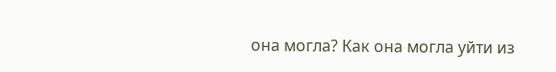она могла? Как она могла уйти из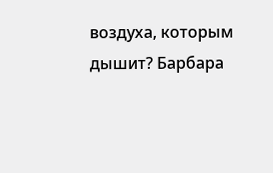воздуха, которым дышит? Барбара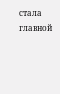стала главной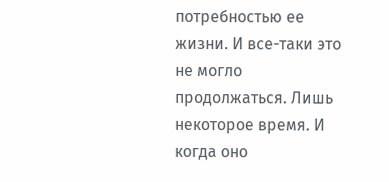потребностью ее жизни. И все-таки это не могло продолжаться. Лишь некоторое время. И когда оно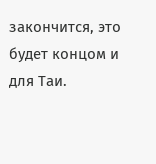закончится, это будет концом и для Таи.